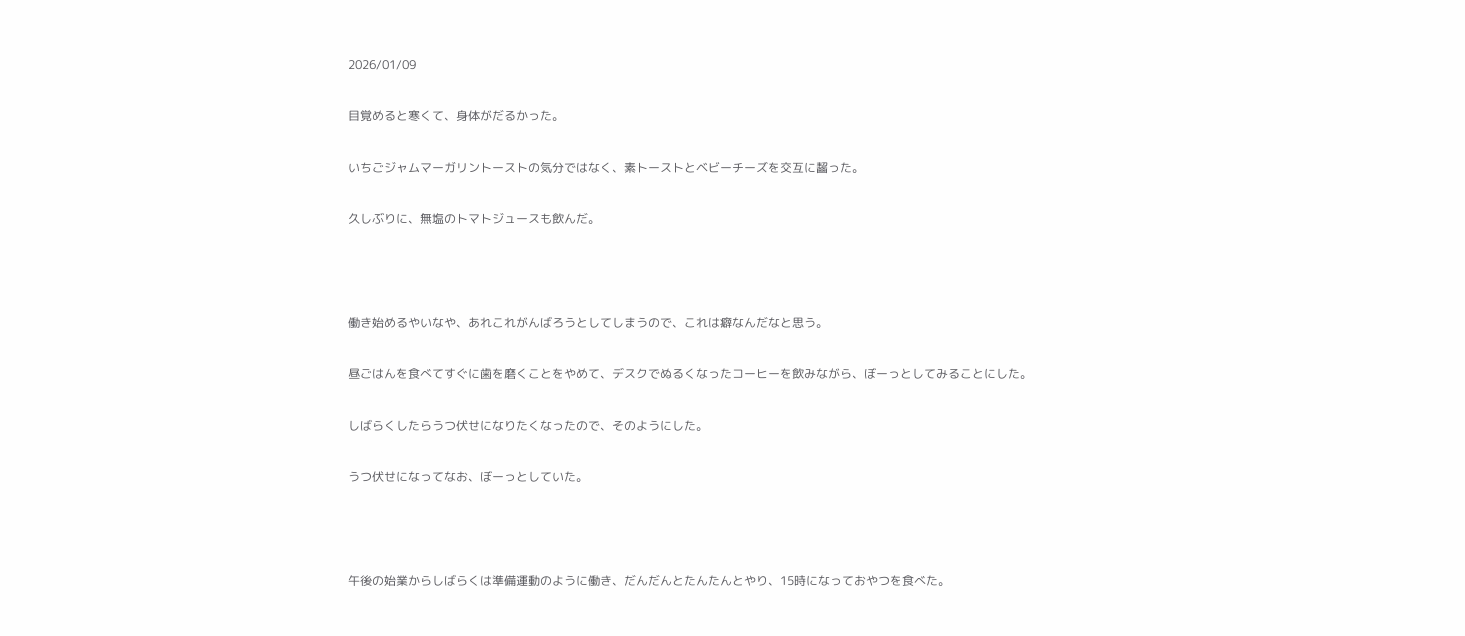2026/01/09

目覚めると寒くて、身体がだるかった。

いちごジャムマーガリントーストの気分ではなく、素トーストとベビーチーズを交互に齧った。

久しぶりに、無塩のトマトジュースも飲んだ。



働き始めるやいなや、あれこれがんばろうとしてしまうので、これは癖なんだなと思う。

昼ごはんを食べてすぐに歯を磨くことをやめて、デスクでぬるくなったコーヒーを飲みながら、ぼーっとしてみることにした。

しばらくしたらうつ伏せになりたくなったので、そのようにした。

うつ伏せになってなお、ぼーっとしていた。



午後の始業からしばらくは準備運動のように働き、だんだんとたんたんとやり、15時になっておやつを食べた。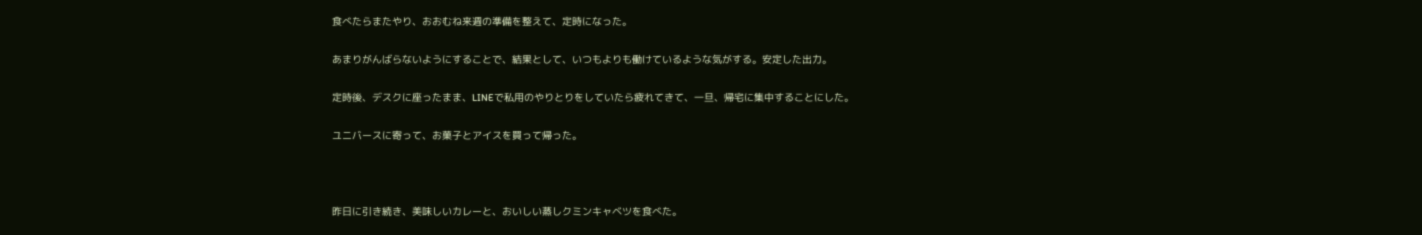食べたらまたやり、おおむね来週の準備を整えて、定時になった。

あまりがんばらないようにすることで、結果として、いつもよりも働けているような気がする。安定した出力。

定時後、デスクに座ったまま、LINEで私用のやりとりをしていたら疲れてきて、一旦、帰宅に集中することにした。

ユニバースに寄って、お菓子とアイスを買って帰った。



昨日に引き続き、美味しいカレーと、おいしい蒸しクミンキャベツを食べた。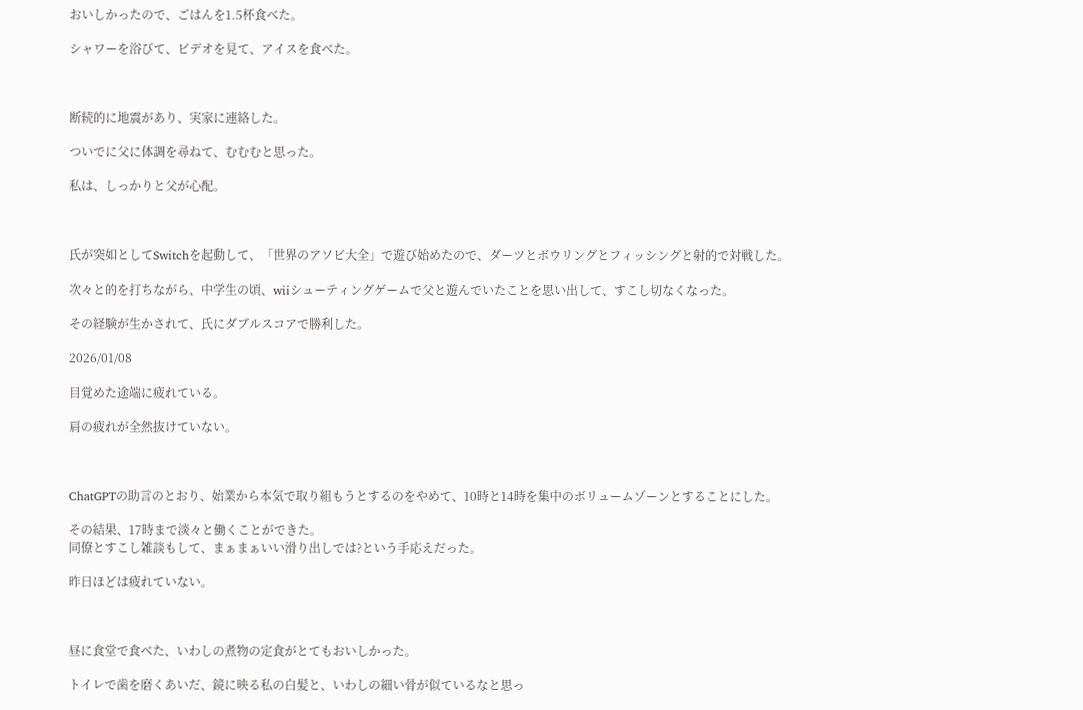おいしかったので、ごはんを1.5杯食べた。

シャワーを浴びて、ビデオを見て、アイスを食べた。



断続的に地震があり、実家に連絡した。

ついでに父に体調を尋ねて、むむむと思った。

私は、しっかりと父が心配。



氏が突如としてSwitchを起動して、「世界のアソビ大全」で遊び始めたので、ダーツとボウリングとフィッシングと射的で対戦した。

次々と的を打ちながら、中学生の頃、wiiシューティングゲームで父と遊んでいたことを思い出して、すこし切なくなった。

その経験が生かされて、氏にダブルスコアで勝利した。

2026/01/08

目覚めた途端に疲れている。

肩の疲れが全然抜けていない。



ChatGPTの助言のとおり、始業から本気で取り組もうとするのをやめて、10時と14時を集中のボリュームゾーンとすることにした。

その結果、17時まで淡々と働くことができた。
同僚とすこし雑談もして、まぁまぁいい滑り出しでは?という手応えだった。

昨日ほどは疲れていない。



昼に食堂で食べた、いわしの煮物の定食がとてもおいしかった。

トイレで歯を磨くあいだ、鏡に映る私の白髪と、いわしの細い骨が似ているなと思っ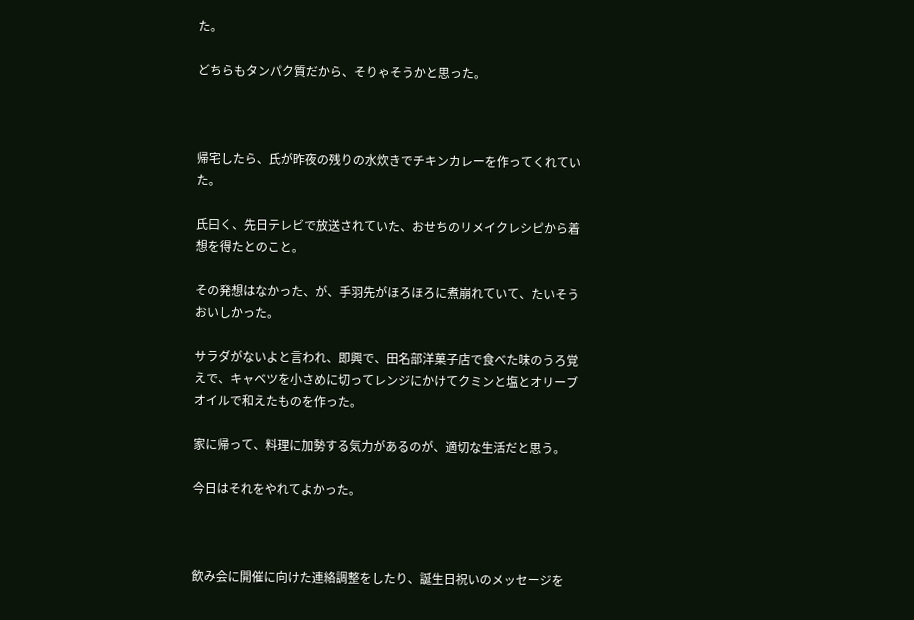た。

どちらもタンパク質だから、そりゃそうかと思った。



帰宅したら、氏が昨夜の残りの水炊きでチキンカレーを作ってくれていた。

氏曰く、先日テレビで放送されていた、おせちのリメイクレシピから着想を得たとのこと。

その発想はなかった、が、手羽先がほろほろに煮崩れていて、たいそうおいしかった。

サラダがないよと言われ、即興で、田名部洋菓子店で食べた味のうろ覚えで、キャベツを小さめに切ってレンジにかけてクミンと塩とオリーブオイルで和えたものを作った。

家に帰って、料理に加勢する気力があるのが、適切な生活だと思う。

今日はそれをやれてよかった。



飲み会に開催に向けた連絡調整をしたり、誕生日祝いのメッセージを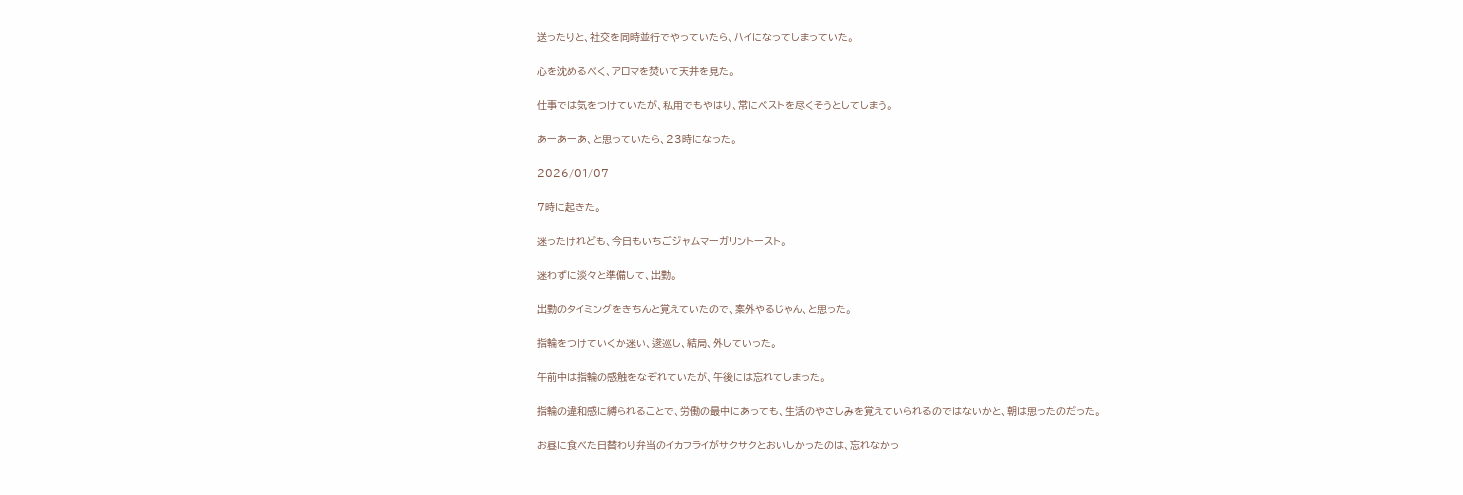送ったりと、社交を同時並行でやっていたら、ハイになってしまっていた。

心を沈めるべく、アロマを焚いて天井を見た。

仕事では気をつけていたが、私用でもやはり、常にベストを尽くそうとしてしまう。

あーあーあ、と思っていたら、23時になった。

2026/01/07

7時に起きた。

迷ったけれども、今日もいちごジャムマーガリントースト。

迷わずに淡々と準備して、出勤。

出勤のタイミングをきちんと覚えていたので、案外やるじゃん、と思った。

指輪をつけていくか迷い、逡巡し、結局、外していった。

午前中は指輪の感触をなぞれていたが、午後には忘れてしまった。

指輪の違和感に縛られることで、労働の最中にあっても、生活のやさしみを覚えていられるのではないかと、朝は思ったのだった。

お昼に食べた日替わり弁当のイカフライがサクサクとおいしかったのは、忘れなかっ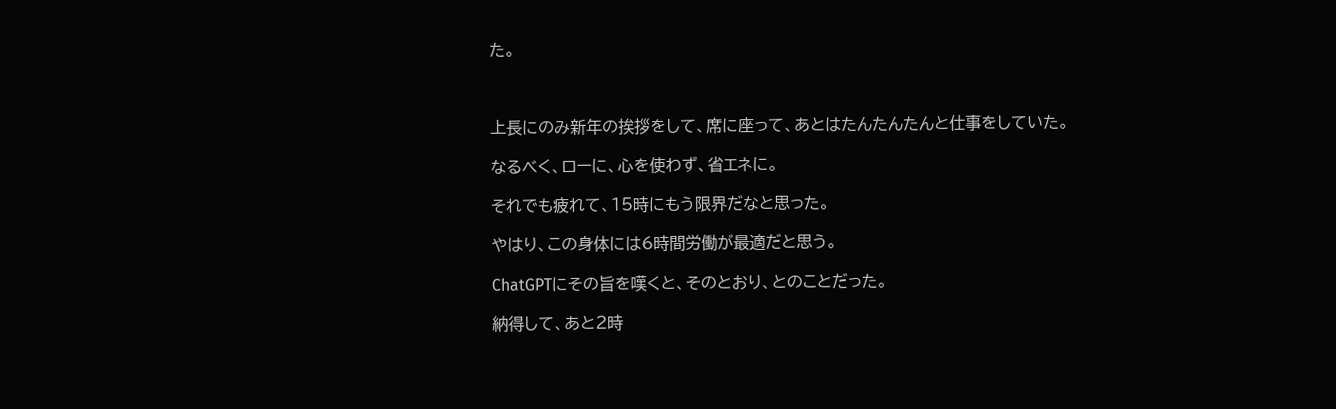た。



上長にのみ新年の挨拶をして、席に座って、あとはたんたんたんと仕事をしていた。

なるべく、ローに、心を使わず、省エネに。

それでも疲れて、15時にもう限界だなと思った。

やはり、この身体には6時間労働が最適だと思う。

ChatGPTにその旨を嘆くと、そのとおり、とのことだった。

納得して、あと2時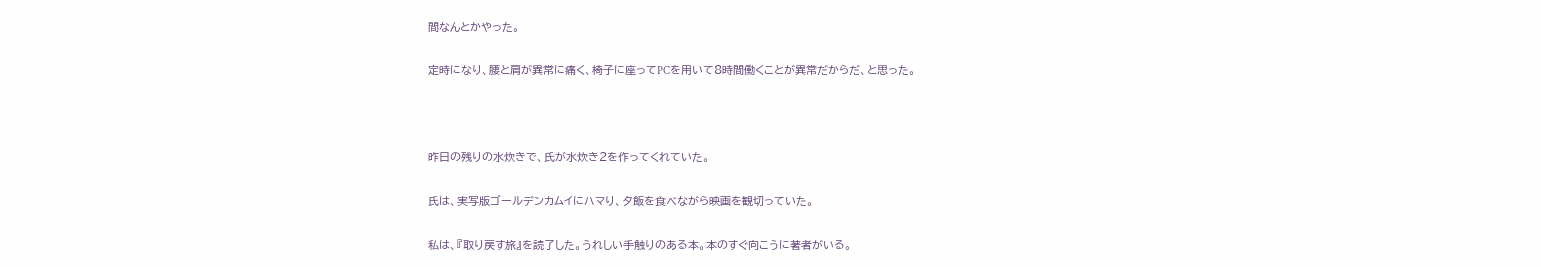間なんとかやった。

定時になり、腰と肩が異常に痛く、椅子に座ってPCを用いて8時間働くことが異常だからだ、と思った。



昨日の残りの水炊きで、氏が水炊き2を作ってくれていた。

氏は、実写版ゴールデンカムイにハマり、夕飯を食べながら映画を観切っていた。

私は、『取り戻す旅』を読了した。うれしい手触りのある本。本のすぐ向こうに著者がいる。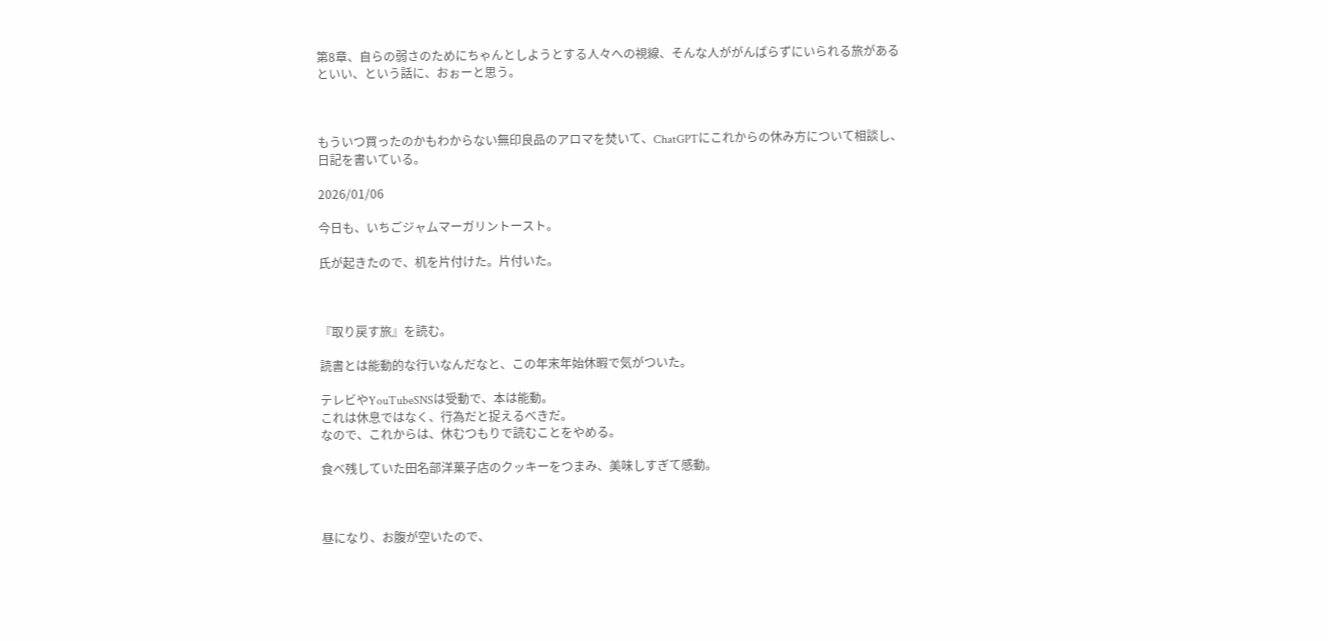第8章、自らの弱さのためにちゃんとしようとする人々への視線、そんな人ががんばらずにいられる旅があるといい、という話に、おぉーと思う。



もういつ買ったのかもわからない無印良品のアロマを焚いて、ChatGPTにこれからの休み方について相談し、日記を書いている。

2026/01/06

今日も、いちごジャムマーガリントースト。

氏が起きたので、机を片付けた。片付いた。



『取り戻す旅』を読む。

読書とは能動的な行いなんだなと、この年末年始休暇で気がついた。

テレビやYouTubeSNSは受動で、本は能動。
これは休息ではなく、行為だと捉えるべきだ。
なので、これからは、休むつもりで読むことをやめる。

食べ残していた田名部洋菓子店のクッキーをつまみ、美味しすぎて感動。



昼になり、お腹が空いたので、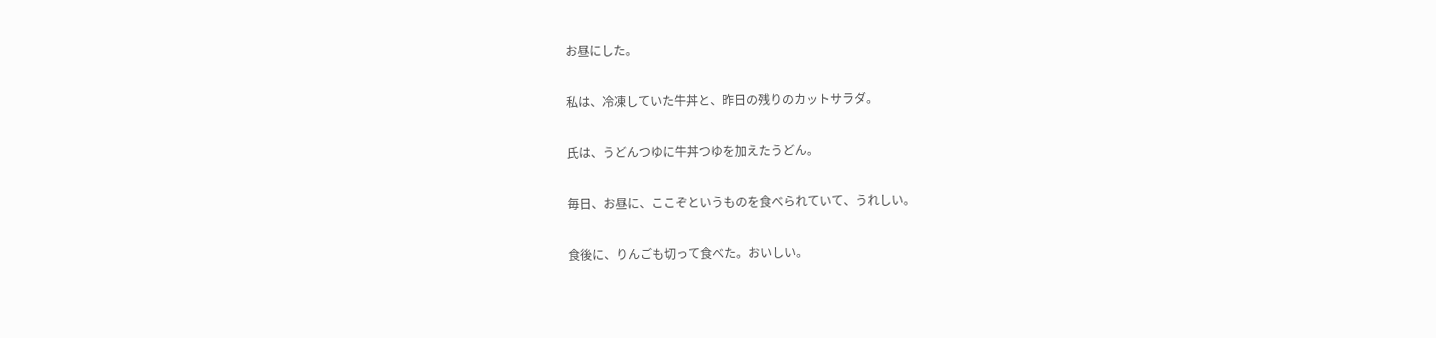お昼にした。

私は、冷凍していた牛丼と、昨日の残りのカットサラダ。

氏は、うどんつゆに牛丼つゆを加えたうどん。

毎日、お昼に、ここぞというものを食べられていて、うれしい。

食後に、りんごも切って食べた。おいしい。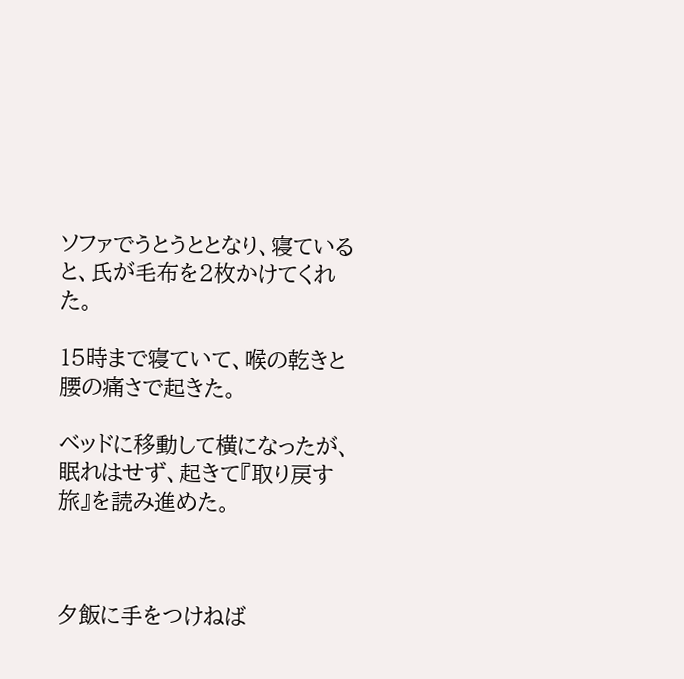ソファでうとうととなり、寝ていると、氏が毛布を2枚かけてくれた。

15時まで寝ていて、喉の乾きと腰の痛さで起きた。

ベッドに移動して横になったが、眠れはせず、起きて『取り戻す旅』を読み進めた。



夕飯に手をつけねば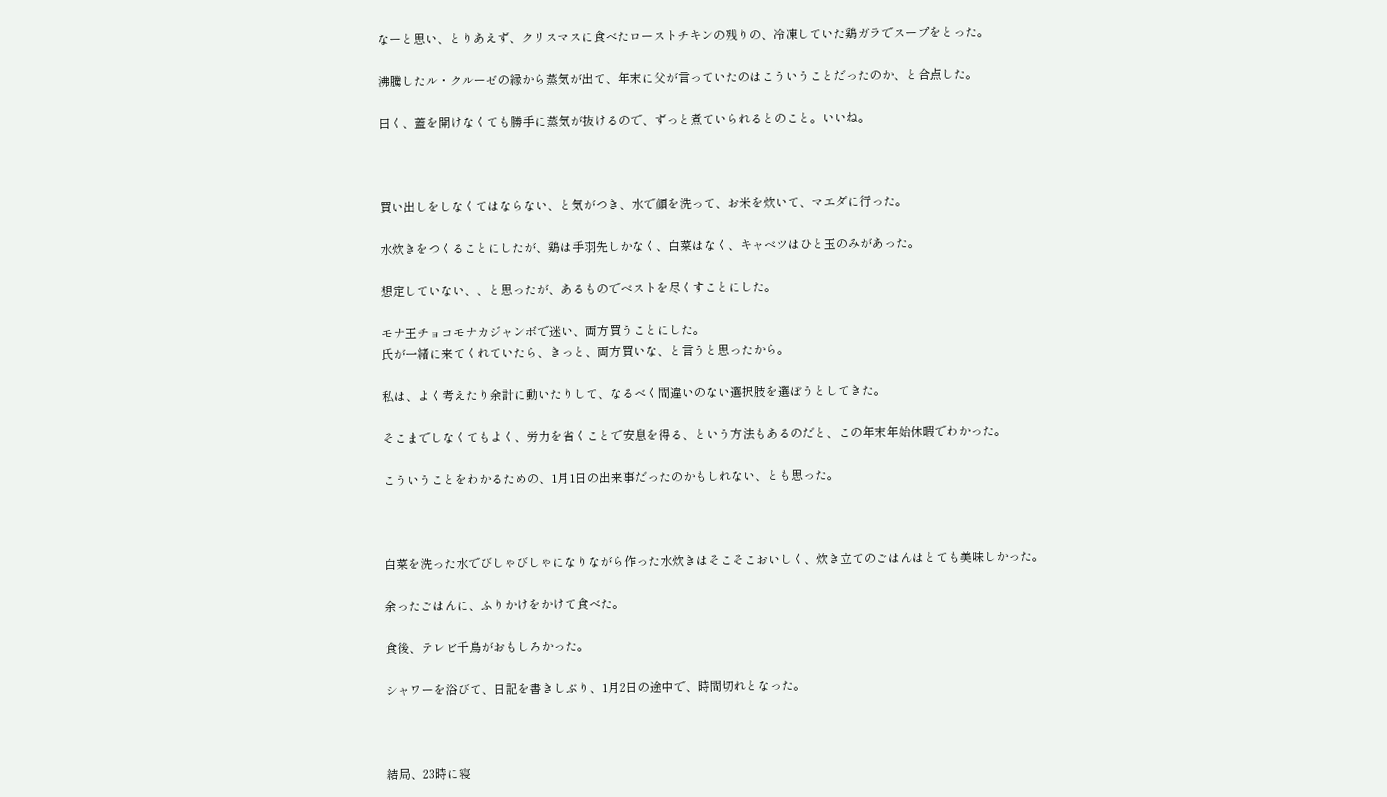なーと思い、とりあえず、クリスマスに食べたローストチキンの残りの、冷凍していた鶏ガラでスープをとった。

沸騰したル・クルーゼの縁から蒸気が出て、年末に父が言っていたのはこういうことだったのか、と合点した。

曰く、蓋を開けなくても勝手に蒸気が抜けるので、ずっと煮ていられるとのこと。いいね。



買い出しをしなくてはならない、と気がつき、水で顔を洗って、お米を炊いて、マエダに行った。

水炊きをつくることにしたが、鶏は手羽先しかなく、白菜はなく、キャベツはひと玉のみがあった。

想定していない、、と思ったが、あるものでベストを尽くすことにした。

モナ王チョコモナカジャンボで迷い、両方買うことにした。
氏が一緒に来てくれていたら、きっと、両方買いな、と言うと思ったから。

私は、よく考えたり余計に動いたりして、なるべく間違いのない選択肢を選ぼうとしてきた。

そこまでしなくてもよく、労力を省くことで安息を得る、という方法もあるのだと、この年末年始休暇でわかった。

こういうことをわかるための、1月1日の出来事だったのかもしれない、とも思った。



白菜を洗った水でびしゃびしゃになりながら作った水炊きはそこそこおいしく、炊き立てのごはんはとても美味しかった。

余ったごはんに、ふりかけをかけて食べた。

食後、テレビ千鳥がおもしろかった。

シャワーを浴びて、日記を書きしぶり、1月2日の途中で、時間切れとなった。



結局、23時に寝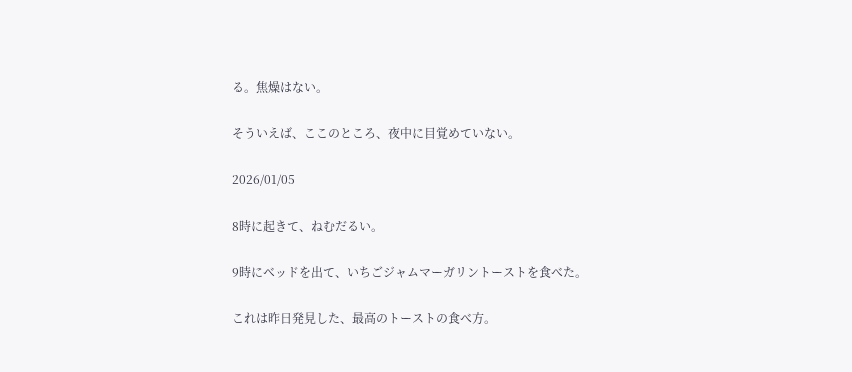る。焦燥はない。

そういえば、ここのところ、夜中に目覚めていない。

2026/01/05

8時に起きて、ねむだるい。

9時にベッドを出て、いちごジャムマーガリントーストを食べた。

これは昨日発見した、最高のトーストの食べ方。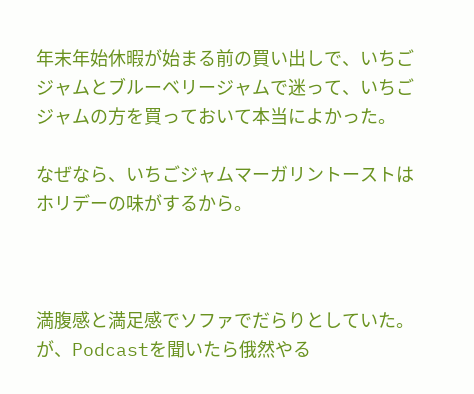年末年始休暇が始まる前の買い出しで、いちごジャムとブルーベリージャムで迷って、いちごジャムの方を買っておいて本当によかった。

なぜなら、いちごジャムマーガリントーストはホリデーの味がするから。



満腹感と満足感でソファでだらりとしていた。
が、Podcastを聞いたら俄然やる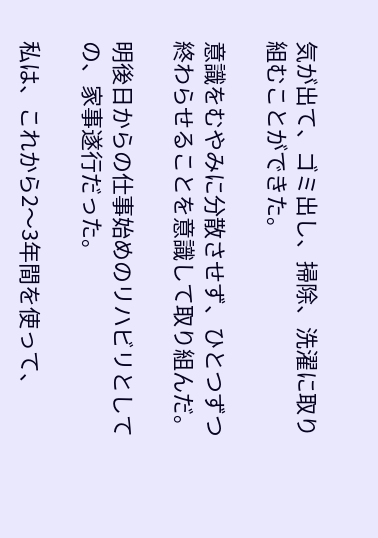気が出て、ゴミ出し、掃除、洗濯に取り組むことができた。

意識をむやみに分散させず、ひとつずつ終わらせることを意識して取り組んだ。

明後日からの仕事始めのリハビリとしての、家事遂行だった。

私は、これから2〜3年間を使って、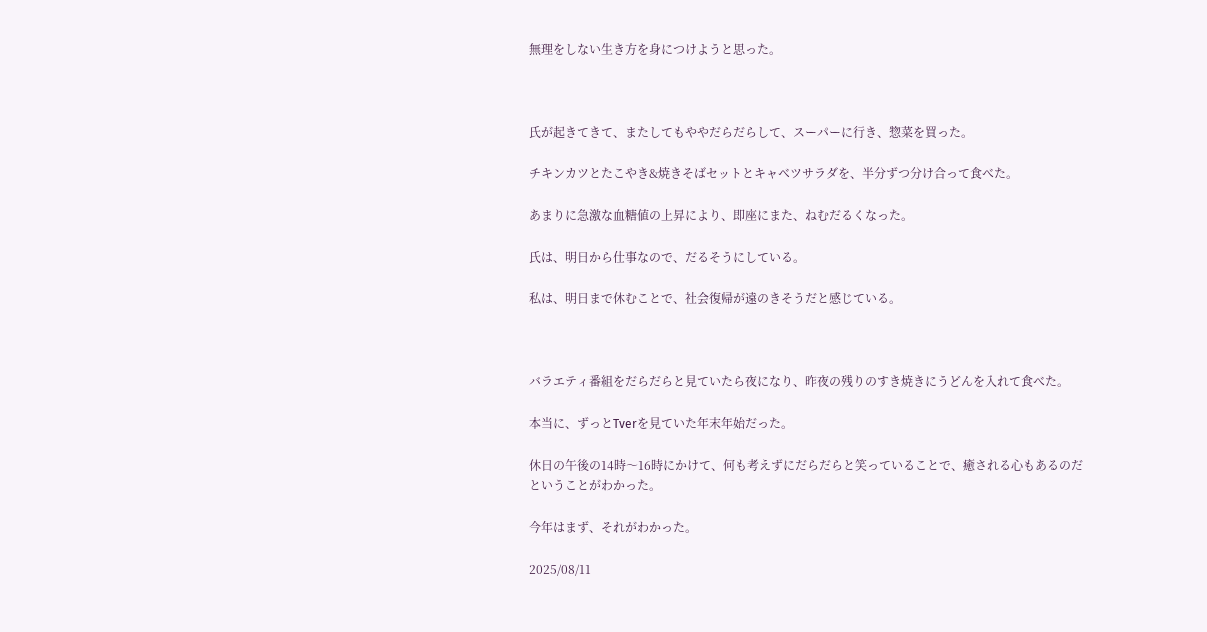無理をしない生き方を身につけようと思った。



氏が起きてきて、またしてもややだらだらして、スーパーに行き、惣菜を買った。

チキンカツとたこやき&焼きそばセットとキャベツサラダを、半分ずつ分け合って食べた。

あまりに急激な血糖値の上昇により、即座にまた、ねむだるくなった。

氏は、明日から仕事なので、だるそうにしている。

私は、明日まで休むことで、社会復帰が遠のきそうだと感じている。



バラエティ番組をだらだらと見ていたら夜になり、昨夜の残りのすき焼きにうどんを入れて食べた。

本当に、ずっとTverを見ていた年末年始だった。

休日の午後の14時〜16時にかけて、何も考えずにだらだらと笑っていることで、癒される心もあるのだということがわかった。

今年はまず、それがわかった。

2025/08/11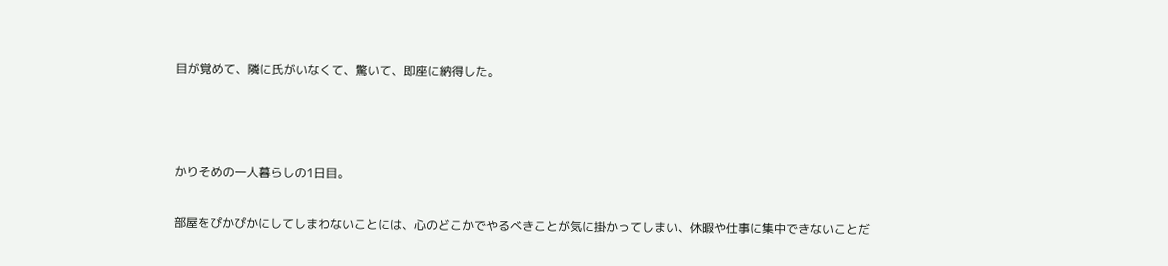目が覚めて、隣に氏がいなくて、驚いて、即座に納得した。



かりそめの一人暮らしの1日目。

部屋をぴかぴかにしてしまわないことには、心のどこかでやるべきことが気に掛かってしまい、休暇や仕事に集中できないことだ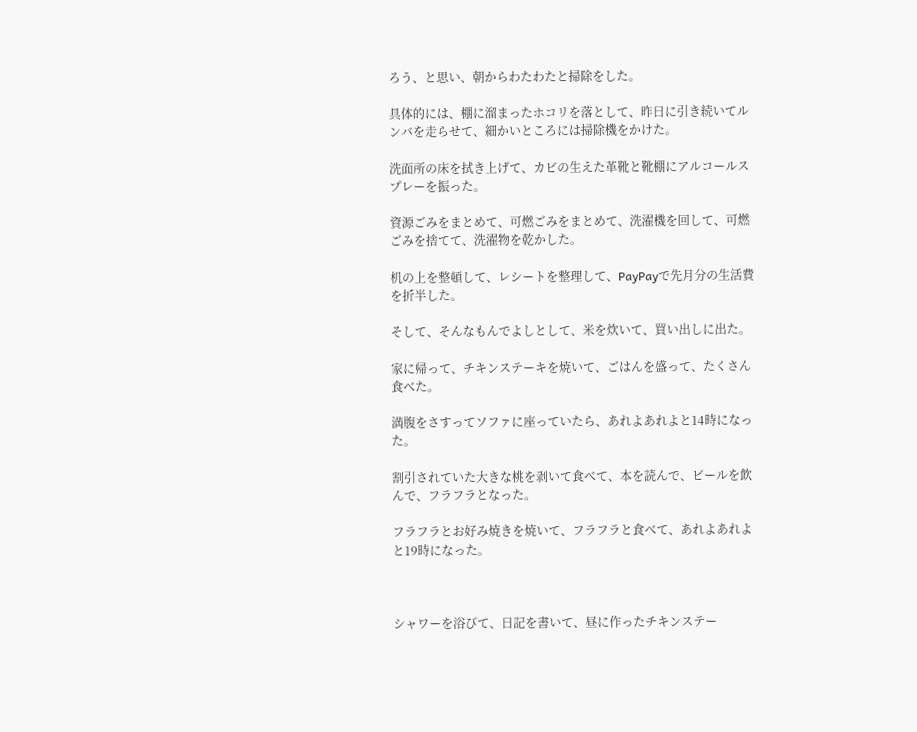ろう、と思い、朝からわたわたと掃除をした。

具体的には、棚に溜まったホコリを落として、昨日に引き続いてルンバを走らせて、細かいところには掃除機をかけた。

洗面所の床を拭き上げて、カビの生えた革靴と靴棚にアルコールスプレーを振った。

資源ごみをまとめて、可燃ごみをまとめて、洗濯機を回して、可燃ごみを捨てて、洗濯物を乾かした。

机の上を整頓して、レシートを整理して、PayPayで先月分の生活費を折半した。

そして、そんなもんでよしとして、米を炊いて、買い出しに出た。

家に帰って、チキンステーキを焼いて、ごはんを盛って、たくさん食べた。

満腹をさすってソファに座っていたら、あれよあれよと14時になった。

割引されていた大きな桃を剥いて食べて、本を読んで、ビールを飲んで、フラフラとなった。

フラフラとお好み焼きを焼いて、フラフラと食べて、あれよあれよと19時になった。



シャワーを浴びて、日記を書いて、昼に作ったチキンステー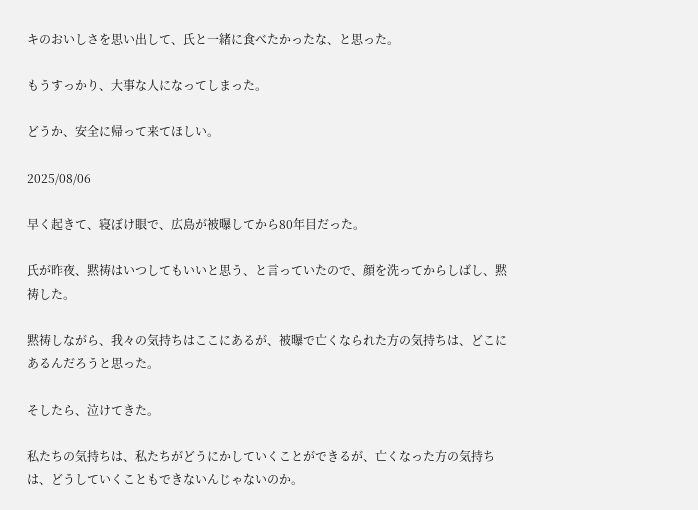キのおいしさを思い出して、氏と一緒に食べたかったな、と思った。

もうすっかり、大事な人になってしまった。

どうか、安全に帰って来てほしい。

2025/08/06

早く起きて、寝ぼけ眼で、広島が被曝してから80年目だった。

氏が昨夜、黙祷はいつしてもいいと思う、と言っていたので、顔を洗ってからしばし、黙祷した。

黙祷しながら、我々の気持ちはここにあるが、被曝で亡くなられた方の気持ちは、どこにあるんだろうと思った。

そしたら、泣けてきた。

私たちの気持ちは、私たちがどうにかしていくことができるが、亡くなった方の気持ちは、どうしていくこともできないんじゃないのか。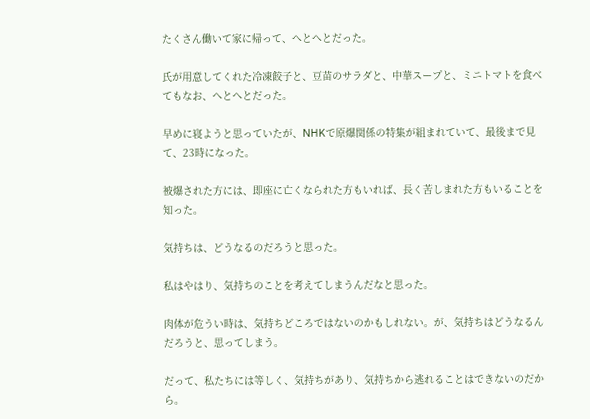たくさん働いて家に帰って、へとへとだった。

氏が用意してくれた冷凍餃子と、豆苗のサラダと、中華スープと、ミニトマトを食べてもなお、へとへとだった。

早めに寝ようと思っていたが、NHKで原爆関係の特集が組まれていて、最後まで見て、23時になった。

被爆された方には、即座に亡くなられた方もいれば、長く苦しまれた方もいることを知った。

気持ちは、どうなるのだろうと思った。

私はやはり、気持ちのことを考えてしまうんだなと思った。

肉体が危うい時は、気持ちどころではないのかもしれない。が、気持ちはどうなるんだろうと、思ってしまう。

だって、私たちには等しく、気持ちがあり、気持ちから逃れることはできないのだから。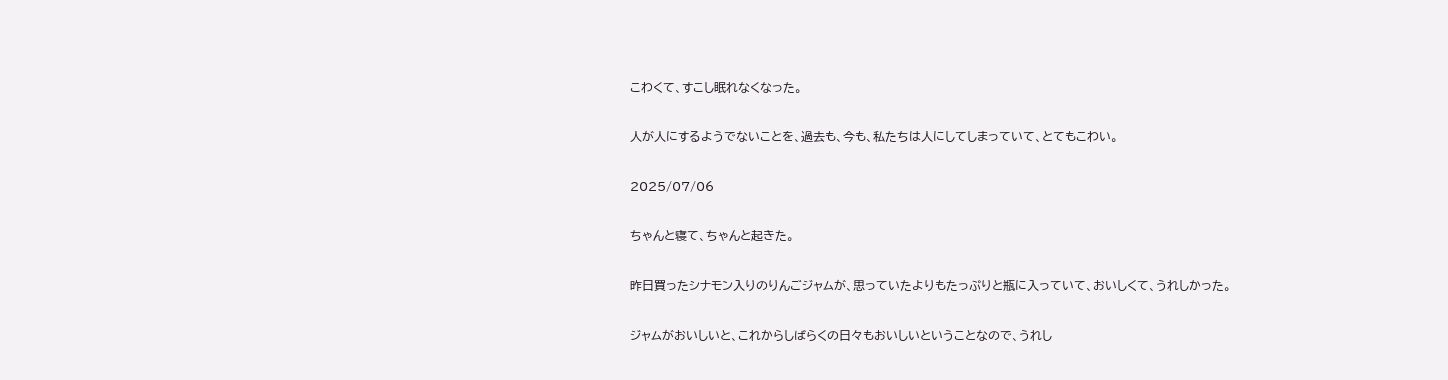こわくて、すこし眠れなくなった。

人が人にするようでないことを、過去も、今も、私たちは人にしてしまっていて、とてもこわい。

2025/07/06

ちゃんと寝て、ちゃんと起きた。

昨日買ったシナモン入りのりんごジャムが、思っていたよりもたっぷりと瓶に入っていて、おいしくて、うれしかった。

ジャムがおいしいと、これからしばらくの日々もおいしいということなので、うれし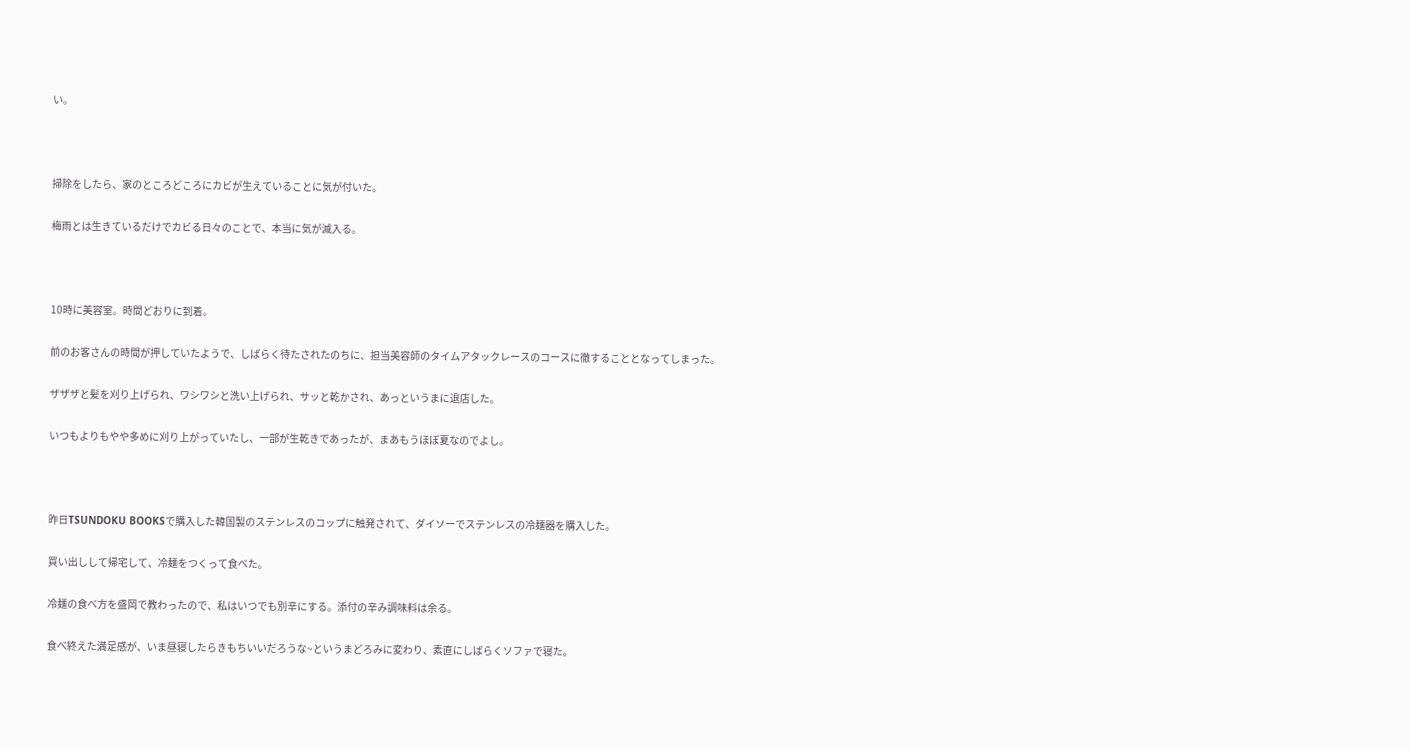い。



掃除をしたら、家のところどころにカビが生えていることに気が付いた。

梅雨とは生きているだけでカビる日々のことで、本当に気が滅入る。



10時に美容室。時間どおりに到着。

前のお客さんの時間が押していたようで、しばらく待たされたのちに、担当美容師のタイムアタックレースのコースに徹することとなってしまった。

ザザザと髪を刈り上げられ、ワシワシと洗い上げられ、サッと乾かされ、あっというまに退店した。

いつもよりもやや多めに刈り上がっていたし、一部が生乾きであったが、まあもうほぼ夏なのでよし。



昨日TSUNDOKU BOOKSで購入した韓国製のステンレスのコップに触発されて、ダイソーでステンレスの冷麺器を購入した。

買い出しして帰宅して、冷麺をつくって食べた。

冷麺の食べ方を盛岡で教わったので、私はいつでも別辛にする。添付の辛み調味料は余る。

食べ終えた満足感が、いま昼寝したらきもちいいだろうな~というまどろみに変わり、素直にしばらくソファで寝た。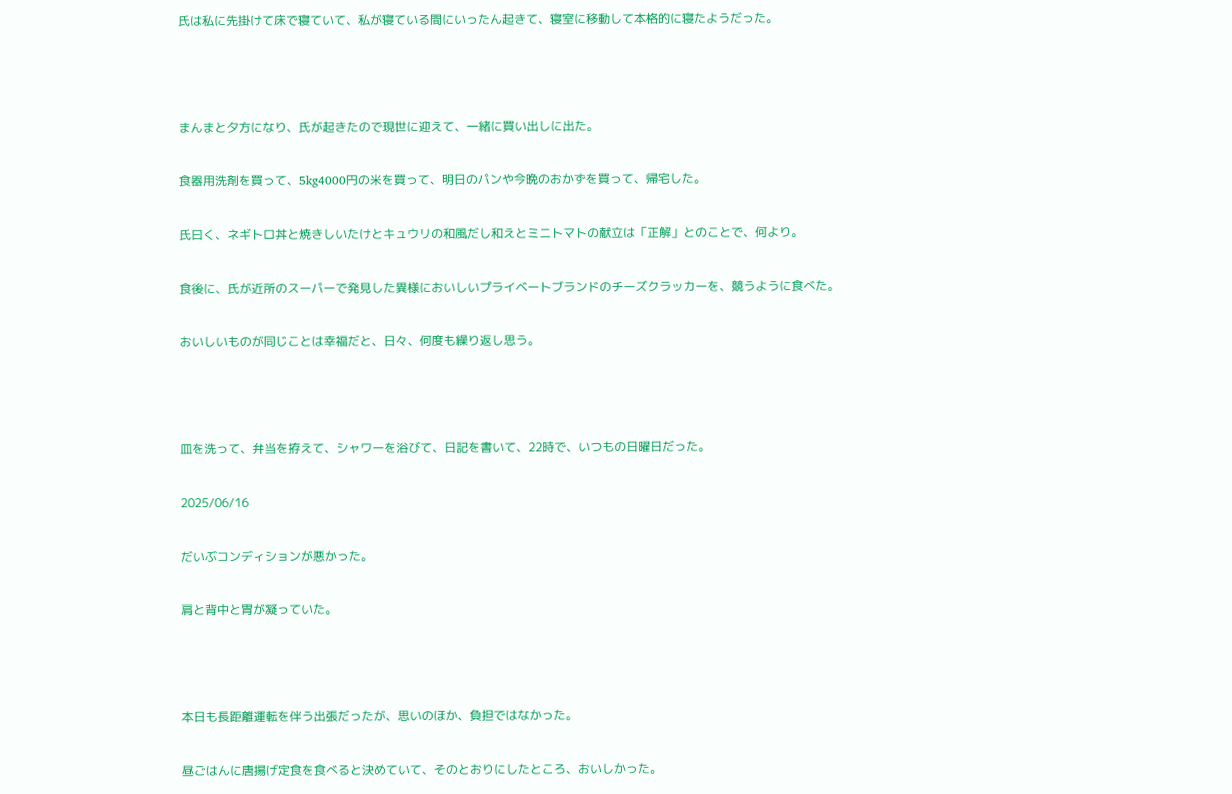氏は私に先掛けて床で寝ていて、私が寝ている間にいったん起きて、寝室に移動して本格的に寝たようだった。



まんまと夕方になり、氏が起きたので現世に迎えて、一緒に買い出しに出た。

食器用洗剤を買って、5kg4000円の米を買って、明日のパンや今晩のおかずを買って、帰宅した。

氏曰く、ネギトロ丼と焼きしいたけとキュウリの和風だし和えとミニトマトの献立は「正解」とのことで、何より。

食後に、氏が近所のスーパーで発見した異様においしいプライベートブランドのチーズクラッカーを、競うように食べた。

おいしいものが同じことは幸福だと、日々、何度も繰り返し思う。



皿を洗って、弁当を拵えて、シャワーを浴びて、日記を書いて、22時で、いつもの日曜日だった。

2025/06/16

だいぶコンディションが悪かった。

肩と背中と胃が凝っていた。



本日も長距離運転を伴う出張だったが、思いのほか、負担ではなかった。

昼ごはんに唐揚げ定食を食べると決めていて、そのとおりにしたところ、おいしかった。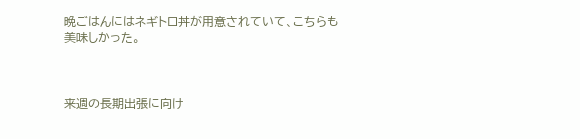晩ごはんにはネギトロ丼が用意されていて、こちらも美味しかった。



来週の長期出張に向け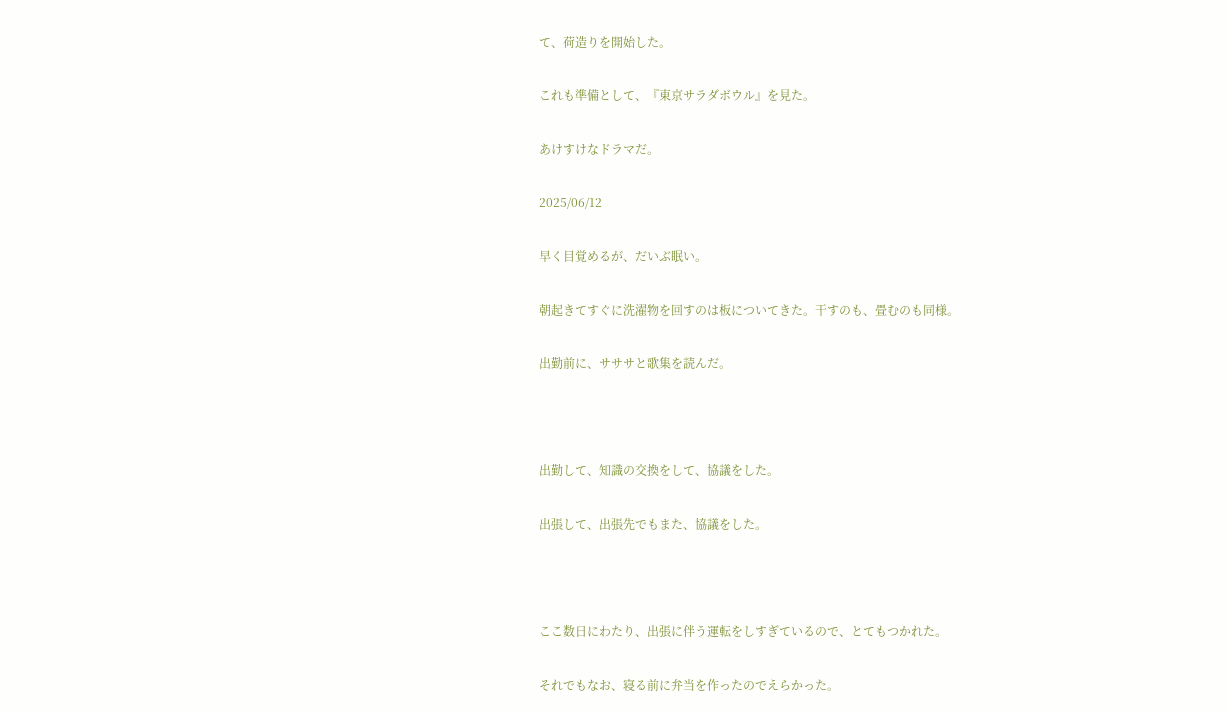て、荷造りを開始した。

これも準備として、『東京サラダボウル』を見た。

あけすけなドラマだ。

2025/06/12

早く目覚めるが、だいぶ眠い。

朝起きてすぐに洗濯物を回すのは板についてきた。干すのも、畳むのも同様。

出勤前に、サササと歌集を読んだ。



出勤して、知識の交換をして、協議をした。

出張して、出張先でもまた、協議をした。



ここ数日にわたり、出張に伴う運転をしすぎているので、とてもつかれた。

それでもなお、寝る前に弁当を作ったのでえらかった。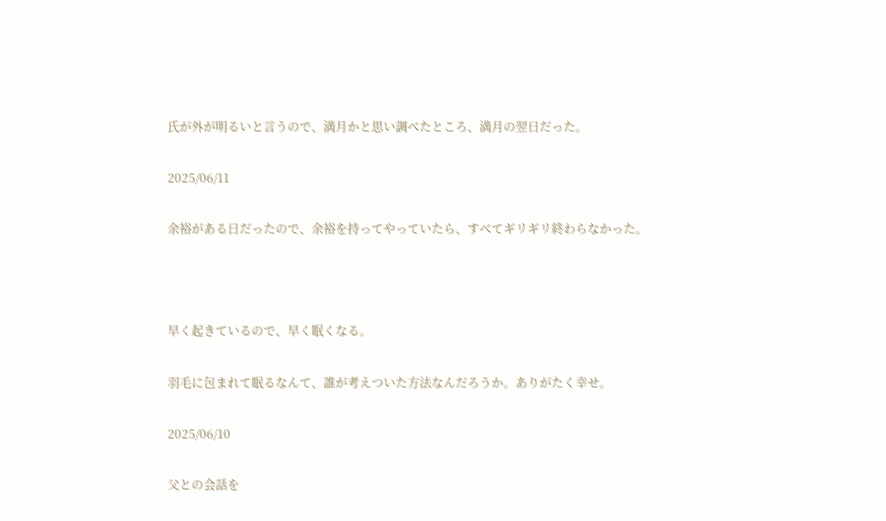氏が外が明るいと言うので、満月かと思い調べたところ、満月の翌日だった。

2025/06/11

余裕がある日だったので、余裕を持ってやっていたら、すべてギリギリ終わらなかった。



早く起きているので、早く眠くなる。

羽毛に包まれて眠るなんて、誰が考えついた方法なんだろうか。ありがたく幸せ。

2025/06/10

父との会話を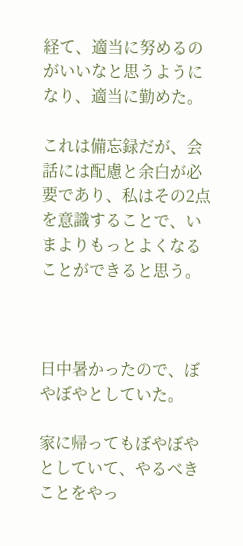経て、適当に努めるのがいいなと思うようになり、適当に勤めた。

これは備忘録だが、会話には配慮と余白が必要であり、私はその2点を意識することで、いまよりもっとよくなることができると思う。



日中暑かったので、ぼやぼやとしていた。

家に帰ってもぼやぼやとしていて、やるべきことをやっ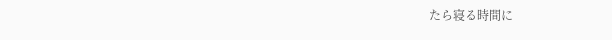たら寝る時間に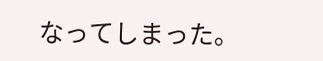なってしまった。